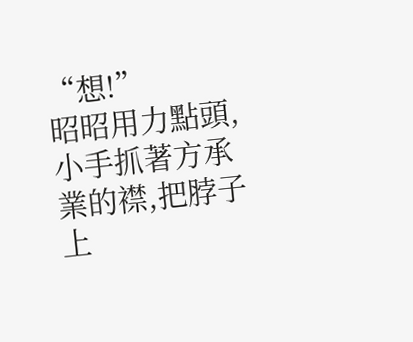“想!”
昭昭用力點頭,小手抓著方承業的襟,把脖子上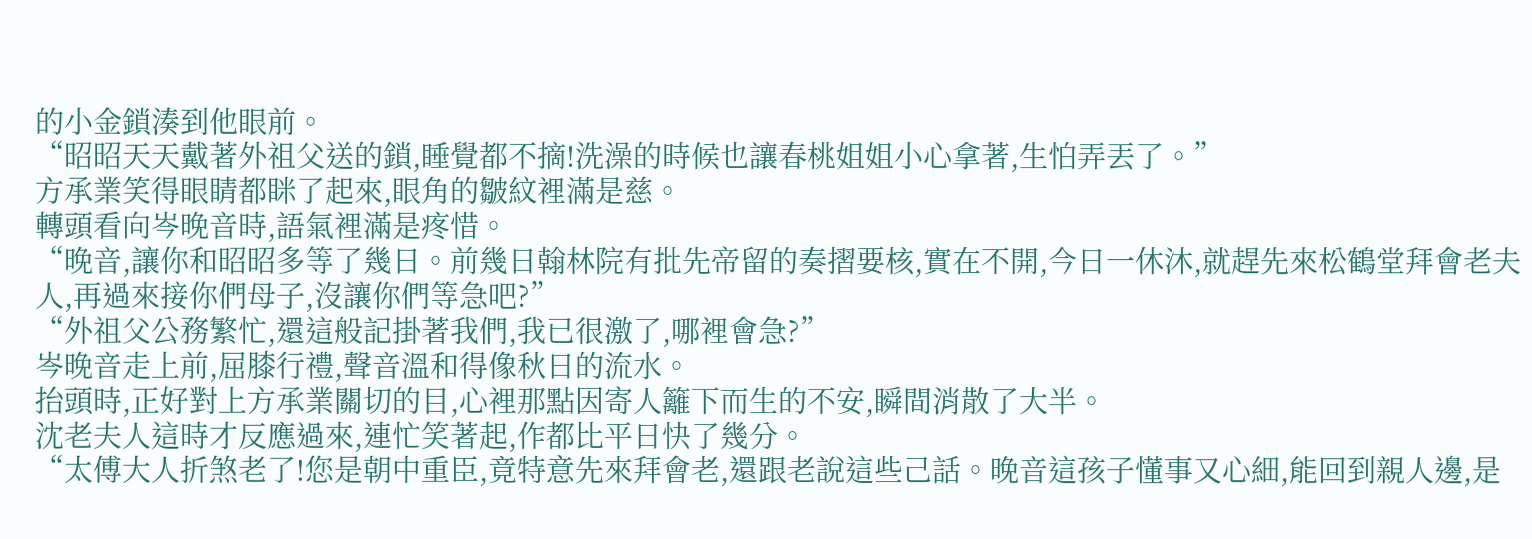的小金鎖湊到他眼前。
“昭昭天天戴著外祖父送的鎖,睡覺都不摘!洗澡的時候也讓春桃姐姐小心拿著,生怕弄丟了。”
方承業笑得眼睛都眯了起來,眼角的皺紋裡滿是慈。
轉頭看向岑晚音時,語氣裡滿是疼惜。
“晚音,讓你和昭昭多等了幾日。前幾日翰林院有批先帝留的奏摺要核,實在不開,今日一休沐,就趕先來松鶴堂拜會老夫人,再過來接你們母子,沒讓你們等急吧?”
“外祖父公務繁忙,還這般記掛著我們,我已很激了,哪裡會急?”
岑晚音走上前,屈膝行禮,聲音溫和得像秋日的流水。
抬頭時,正好對上方承業關切的目,心裡那點因寄人籬下而生的不安,瞬間消散了大半。
沈老夫人這時才反應過來,連忙笑著起,作都比平日快了幾分。
“太傅大人折煞老了!您是朝中重臣,竟特意先來拜會老,還跟老說這些己話。晚音這孩子懂事又心細,能回到親人邊,是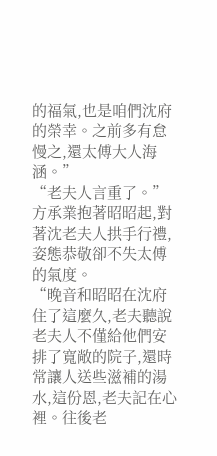的福氣,也是咱們沈府的榮幸。之前多有怠慢之,還太傅大人海涵。”
“老夫人言重了。”
方承業抱著昭昭起,對著沈老夫人拱手行禮,姿態恭敬卻不失太傅的氣度。
“晚音和昭昭在沈府住了這麼久,老夫聽說老夫人不僅給他們安排了寬敞的院子,還時常讓人送些滋補的湯水,這份恩,老夫記在心裡。往後老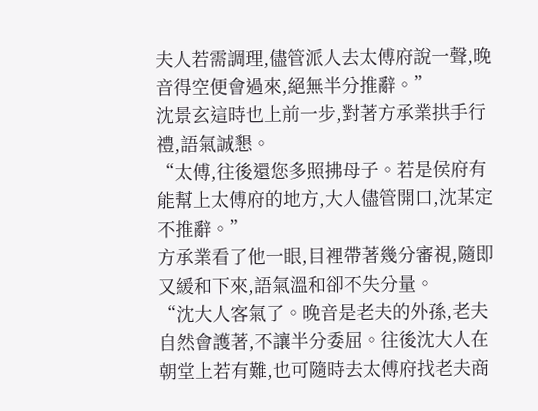夫人若需調理,儘管派人去太傅府說一聲,晚音得空便會過來,絕無半分推辭。”
沈景玄這時也上前一步,對著方承業拱手行禮,語氣誠懇。
“太傅,往後還您多照拂母子。若是侯府有能幫上太傅府的地方,大人儘管開口,沈某定不推辭。”
方承業看了他一眼,目裡帶著幾分審視,隨即又緩和下來,語氣溫和卻不失分量。
“沈大人客氣了。晚音是老夫的外孫,老夫自然會護著,不讓半分委屈。往後沈大人在朝堂上若有難,也可隨時去太傅府找老夫商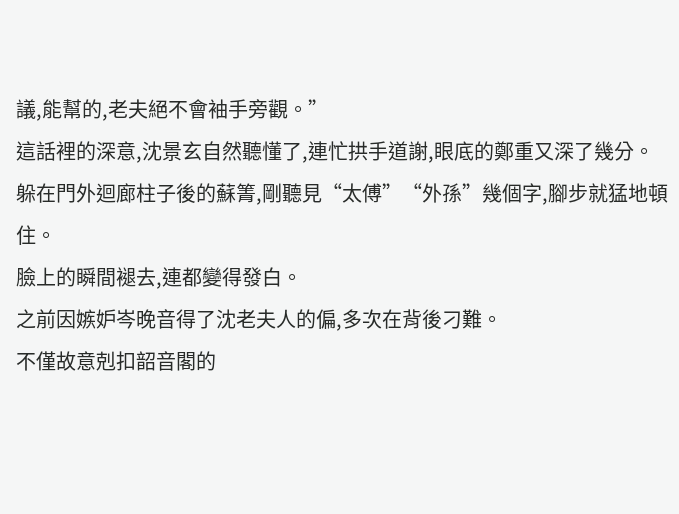議,能幫的,老夫絕不會袖手旁觀。”
這話裡的深意,沈景玄自然聽懂了,連忙拱手道謝,眼底的鄭重又深了幾分。
躲在門外迴廊柱子後的蘇箐,剛聽見“太傅”“外孫”幾個字,腳步就猛地頓住。
臉上的瞬間褪去,連都變得發白。
之前因嫉妒岑晚音得了沈老夫人的偏,多次在背後刁難。
不僅故意剋扣韶音閣的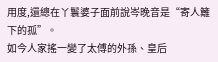用度,還總在丫鬟婆子面前說岑晚音是“寄人籬下的孤”。
如今人家搖一變了太傅的外孫、皇后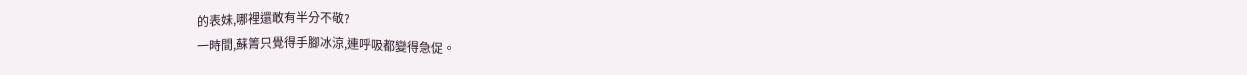的表妹,哪裡還敢有半分不敬?
一時間,蘇箐只覺得手腳冰涼,連呼吸都變得急促。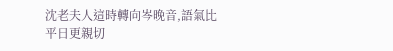沈老夫人這時轉向岑晚音,語氣比平日更親切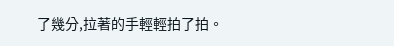了幾分,拉著的手輕輕拍了拍。